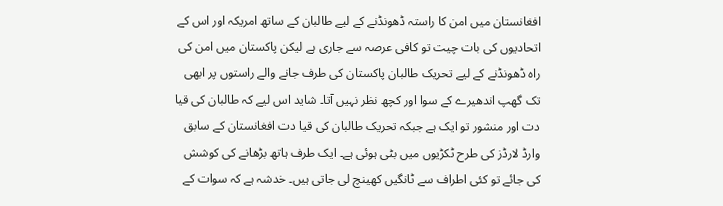افغانستان میں امن کا راستہ ڈھونڈنے کے لیے طالبان کے ساتھ امریکہ اور اس کے اتحادیوں کی بات چیت تو کافی عرصہ سے جاری ہے لیکن پاکستان میں امن کی راہ ڈھونڈنے کے لیے تحریک طالبان پاکستان کی طرف جانے والے راستوں پر ابھی تک گھپ اندھیرے کے سوا اور کچھ نظر نہیں آتا۔ شاید اس لیے کہ طالبان کی قیا دت اور منشور تو ایک ہے جبکہ تحریک طالبان کی قیا دت افغانستان کے سابق وارڈ لارڈز کی طرح ٹکڑیوں میں بٹی ہوئی ہے۔ ایک طرف ہاتھ بڑھانے کی کوشش کی جائے تو کئی اطراف سے ٹانگیں کھینچ لی جاتی ہیں۔ خدشہ ہے کہ سوات کے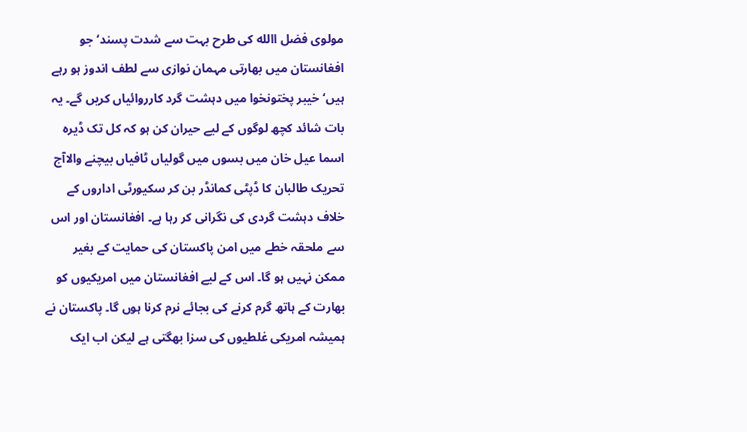مولوی فضل االله کی طرح بہت سے شدت پسند‘ جو افغانستان میں بھارتی مہمان نوازی سے لطف اندوز ہو رہے ہیں‘ خیبر پختونخوا میں دہشت گرد کارروائیاں کریں گے۔ یہ بات شائد کچھ لوگوں کے لیے حیران کن ہو کہ کل تک ڈیرہ اسما عیل خان میں بسوں میں گولیاں ٹافیاں بیچنے والاآج تحریک طالبان کا ڈپٹی کمانڈر بن کر سکیورٹی اداروں کے خلاف دہشت گردی کی نگرانی کر رہا ہے۔ افغانستان اور اس سے ملحقہ خطے میں امن پاکستان کی حمایت کے بغیر ممکن نہیں ہو گا۔ اس کے لیے افغانستان میں امریکیوں کو بھارت کے ہاتھ گرم کرنے کی بجائے نرم کرنا ہوں گا۔ پاکستان نے ہمیشہ امریکی غلطیوں کی سزا بھگتی ہے لیکن اب ایک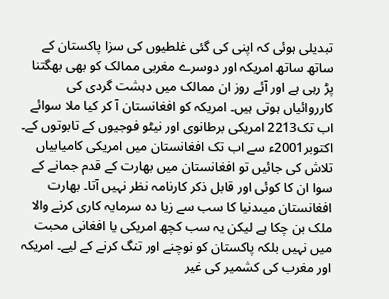تبدیلی ہوئی کہ اپنی کی گئی غلطیوں کی سزا پاکستان کے ساتھ ساتھ امریکہ اور دوسرے مغربی ممالک کو بھی بھگتنا پڑ رہی ہے اور آئے روز ان ممالک میں دہشت گردی کی کارروائیاں ہوتی ہیں۔ امریکہ کو افغانستان آ کر کیا ملا سوائے اب تک2213 امریکی برطانوی اور نیٹو فوجیوں کے تابوتوں کے۔ اکتوبر2001ء سے اب تک افغانستان میں امریکی کامیابیاں تلاش کی جائیں تو افغانستان میں بھارت کے قدم جمانے کے سوا ان کا کوئی اور قابل ذکر کارنامہ نظر نہیں آتا۔ بھارت افغانستان میںدنیا کا سب سے زیا دہ سرمایہ کاری کرنے والا ملک بن چکا ہے لیکن یہ سب کچھ امریکی یا افغانی محبت میں نہیں بلکہ پاکستان کو نوچنے اور تنگ کرنے کے لیے۔ امریکہ اور مغرب کی کشمیر کی غیر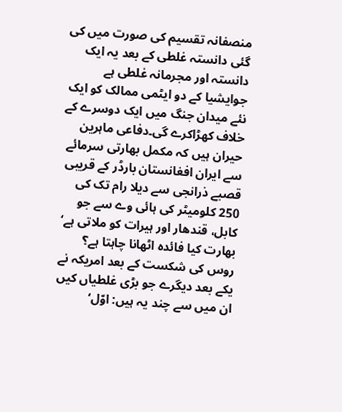منصفانہ تقسیم کی صورت میں کی گئی دانستہ غلطی کے بعد یہ ایک دانستہ اور مجرمانہ غلطی ہے جوایشیا کے دو ایٹمی ممالک کو ایک نئے میدان جنگ میں ایک دوسرے کے خلاف کھڑاکرے گی۔دفاعی ماہرین حیران ہیں کہ مکمل بھارتی سرمائے سے ایران افغانستان بارڈر کے قریبی قصبے ذرانجی سے دیلا رام تک کی 250 کلومیٹر کی ہائی وے سے جو کابل، قندھار اور ہیرات کو ملاتی ہے‘ بھارت کیا فائدہ اٹھانا چاہتا ہے؟ روس کی شکست کے بعد امریکہ نے یکے بعد دیگرے جو بڑی غلطیاں کیں ان میں سے چند یہ ہیں: اوّل‘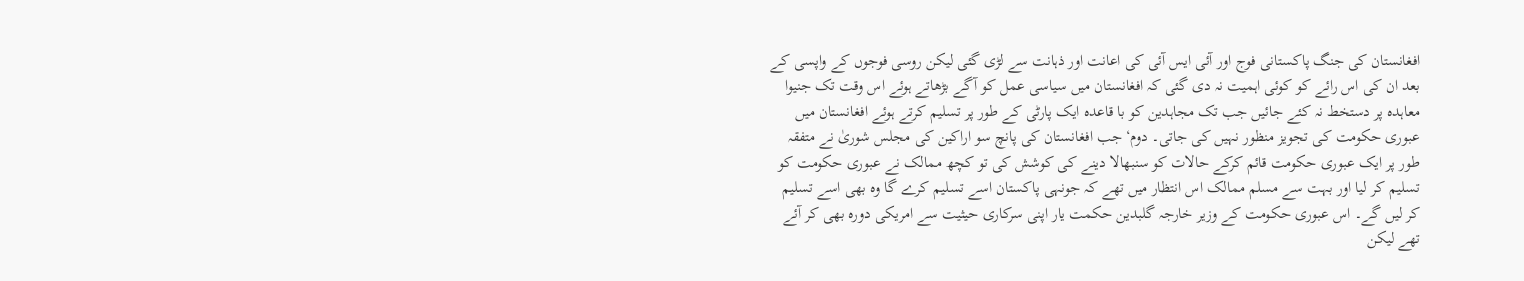افغانستان کی جنگ پاکستانی فوج اور آئی ایس آئی کی اعانت اور ذہانت سے لڑی گئی لیکن روسی فوجوں کے واپسی کے بعد ان کی اس رائے کو کوئی اہمیت نہ دی گئی کہ افغانستان میں سیاسی عمل کو آگے بڑھاتے ہوئے اس وقت تک جنیوا معاہدہ پر دستخط نہ کئے جائیں جب تک مجاہدین کو با قاعدہ ایک پارٹی کے طور پر تسلیم کرتے ہوئے افغانستان میں عبوری حکومت کی تجویز منظور نہیں کی جاتی۔ دوم‘ جب افغانستان کی پانچ سو اراکین کی مجلس شوریٰ نے متفقہ طور پر ایک عبوری حکومت قائم کرکے حالات کو سنبھالا دینے کی کوشش کی تو کچھ ممالک نے عبوری حکومت کو تسلیم کر لیا اور بہت سے مسلم ممالک اس انتظار میں تھے کہ جونہی پاکستان اسے تسلیم کرے گا وہ بھی اسے تسلیم کر لیں گے۔ اس عبوری حکومت کے وزیر خارجہ گلبدین حکمت یار اپنی سرکاری حیثیت سے امریکی دورہ بھی کر آئے تھے لیکن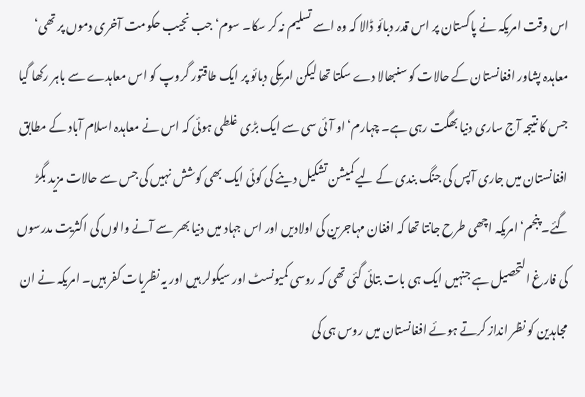اس وقت امریکہ نے پاکستان پر اس قدر دبائو ڈالا کہ وہ اسے تسلیم نہ کر سکا۔ سوم‘ جب نجیب حکومت آخری دموں پر تھی‘ معاہدہ پشاور افغانستان کے حالات کو سنبھالا دے سکتا تھا لیکن امریکی دبائو پر ایک طاقتور گروپ کو اس معاہدے سے باہر رکھا گیا جس کا نتیجہ آج ساری دنیا بھگت رہی ہے۔ چہارم‘ او آئی سی سے ایک بڑی غلطی ہوئی کہ اس نے معاہدہ اسلام آباد کے مطابق افغانستان میں جاری آپس کی جنگ بندی کے لیے کمیشن تشکیل دینے کی کوئی ایک بھی کوشش نہیں کی جس سے حالات مزید بگڑ گئے۔ پنجم‘ امریکہ اچھی طرح جانتا تھا کہ افغان مہاجرین کی اولادیں اور اس جہاد میں دنیا بھر سے آنے والوں کی اکثریت مدرسوں کی فارغ التحصیل ہے جنہیں ایک ہی بات بتائی گئی تھی کہ روسی کمیونسٹ اور سیکولر ہیں اور یہ نظریات کفر ہیں۔ امریکہ نے ان مجاہدین کو نظر انداز کرتے ہوئے افغانستان میں روس ہی کی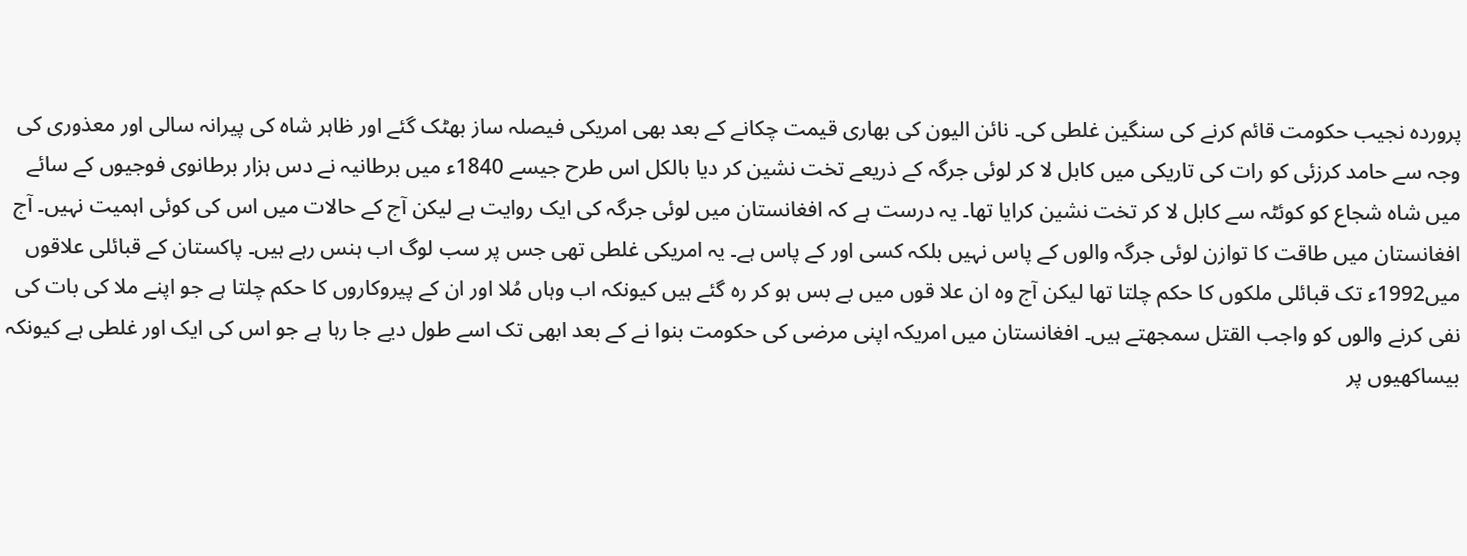پروردہ نجیب حکومت قائم کرنے کی سنگین غلطی کی۔ نائن الیون کی بھاری قیمت چکانے کے بعد بھی امریکی فیصلہ ساز بھٹک گئے اور ظاہر شاہ کی پیرانہ سالی اور معذوری کی وجہ سے حامد کرزئی کو رات کی تاریکی میں کابل لا کر لوئی جرگہ کے ذریعے تخت نشین کر دیا بالکل اس طرح جیسے 1840ء میں برطانیہ نے دس ہزار برطانوی فوجیوں کے سائے میں شاہ شجاع کو کوئٹہ سے کابل لا کر تخت نشین کرایا تھا۔ یہ درست ہے کہ افغانستان میں لوئی جرگہ کی ایک روایت ہے لیکن آج کے حالات میں اس کی کوئی اہمیت نہیں۔ آج افغانستان میں طاقت کا توازن لوئی جرگہ والوں کے پاس نہیں بلکہ کسی اور کے پاس ہے۔ یہ امریکی غلطی تھی جس پر سب لوگ اب ہنس رہے ہیں۔ پاکستان کے قبائلی علاقوں میں1992ء تک قبائلی ملکوں کا حکم چلتا تھا لیکن آج وہ ان علا قوں میں بے بس ہو کر رہ گئے ہیں کیونکہ اب وہاں مُلا اور ان کے پیروکاروں کا حکم چلتا ہے جو اپنے ملا کی بات کی نفی کرنے والوں کو واجب القتل سمجھتے ہیں۔ افغانستان میں امریکہ اپنی مرضی کی حکومت بنوا نے کے بعد ابھی تک اسے طول دیے جا رہا ہے جو اس کی ایک اور غلطی ہے کیونکہ بیساکھیوں پر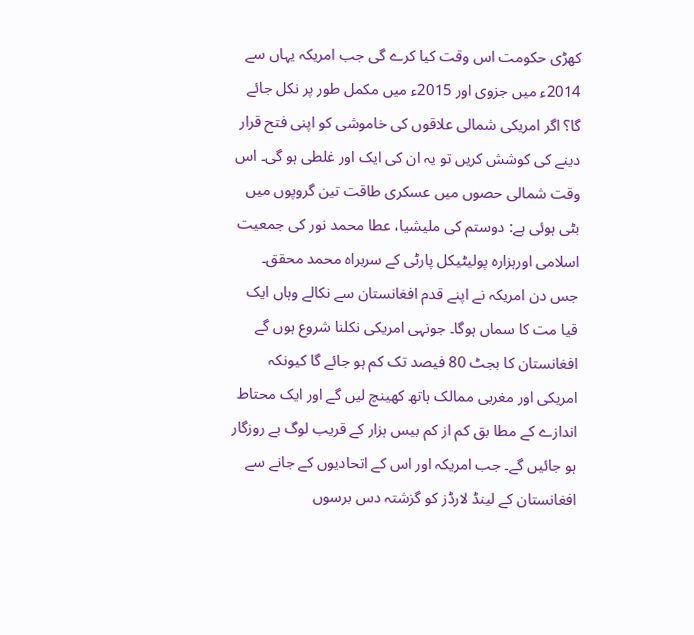کھڑی حکومت اس وقت کیا کرے گی جب امریکہ یہاں سے 2014ء میں جزوی اور 2015ء میں مکمل طور پر نکل جائے گا؟ اگر امریکی شمالی علاقوں کی خاموشی کو اپنی فتح قرار دینے کی کوشش کریں تو یہ ان کی ایک اور غلطی ہو گی۔ اس وقت شمالی حصوں میں عسکری طاقت تین گروپوں میں بٹی ہوئی ہے: دوستم کی ملیشیا، عطا محمد نور کی جمعیت اسلامی اورہزارہ پولیٹیکل پارٹی کے سربراہ محمد محقق۔ جس دن امریکہ نے اپنے قدم افغانستان سے نکالے وہاں ایک قیا مت کا سماں ہوگا۔ جونہی امریکی نکلنا شروع ہوں گے افغانستان کا بجٹ 80 فیصد تک کم ہو جائے گا کیونکہ امریکی اور مغربی ممالک ہاتھ کھینچ لیں گے اور ایک محتاط اندازے کے مطا بق کم از کم بیس ہزار کے قریب لوگ بے روزگار ہو جائیں گے۔ جب امریکہ اور اس کے اتحادیوں کے جانے سے افغانستان کے لینڈ لارڈز کو گزشتہ دس برسوں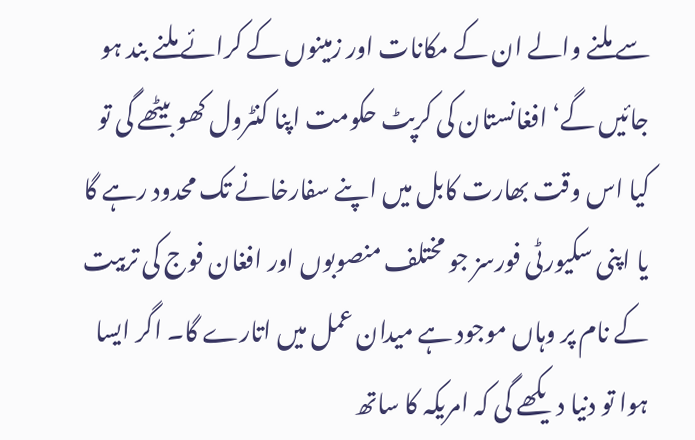سے ملنے والے ان کے مکانات اور زمینوں کے کرائے ملنے بند ہو جائیں گے‘ افغانستان کی کرپٹ حکومت اپنا کنٹرول کھو بیٹھے گی تو کیا اس وقت بھارت کابل میں اپنے سفارخانے تک محدود رہے گا یا اپنی سکیورٹی فورسز جو مختلف منصوبوں اور افغان فوج کی تربیت کے نام پر وہاں موجود ہے میدان عمل میں اتارے گا۔ اگر ایسا ہوا تو دنیا دیکھے گی کہ امریکہ کا ساتھ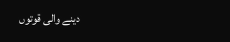دینے والی قوتوں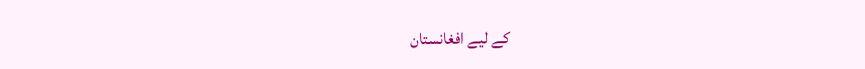کے لیے افغانستان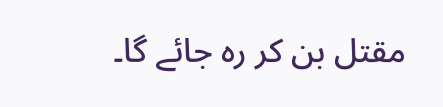مقتل بن کر رہ جائے گا۔